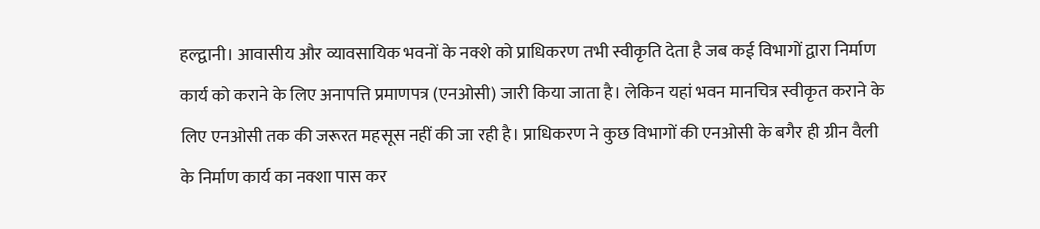हल्द्वानी। आवासीय और व्यावसायिक भवनों के नक्शे को प्राधिकरण तभी स्वीकृति देता है जब कई विभागों द्वारा निर्माण कार्य को कराने के लिए अनापत्ति प्रमाणपत्र (एनओसी) जारी किया जाता है। लेकिन यहां भवन मानचित्र स्वीकृत कराने के लिए एनओसी तक की जरूरत महसूस नहीं की जा रही है। प्राधिकरण ने कुछ विभागों की एनओसी के बगैर ही ग्रीन वैली के निर्माण कार्य का नक्शा पास कर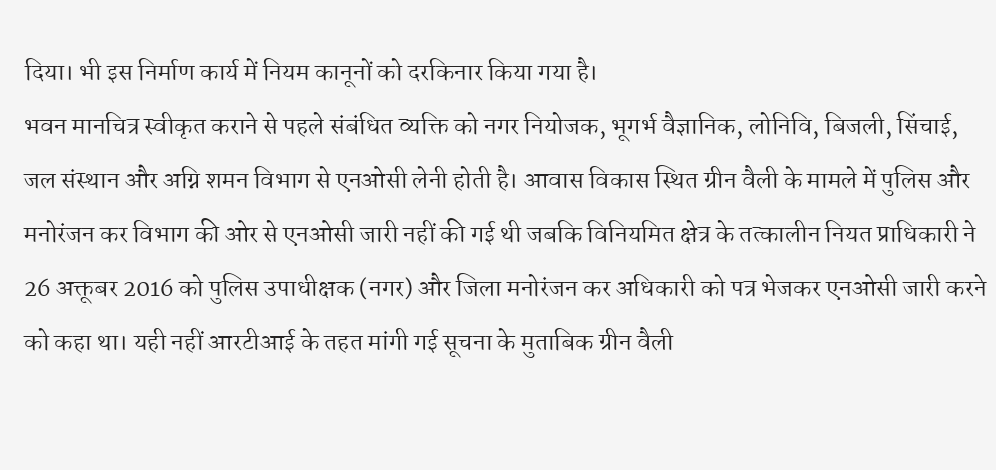दिया। भी इस निर्माण कार्य में नियम कानूनों को दरकिनार किया गया है।
भवन मानचित्र स्वीकृत कराने से पहले संबंधित व्यक्ति को नगर नियोजक, भूगर्भ वैज्ञानिक, लोनिवि, बिजली, सिंचाई, जल संस्थान और अग्नि शमन विभाग से एनओसी लेनी होती है। आवास विकास स्थित ग्रीन वैली के मामले में पुलिस और मनोरंजन कर विभाग की ओर से एनओसी जारी नहीं की गई थी जबकि विनियमित क्षेत्र के तत्कालीन नियत प्राधिकारी ने 26 अक्तूबर 2016 को पुलिस उपाधीक्षक (नगर) और जिला मनोरंजन कर अधिकारी को पत्र भेजकर एनओसी जारी करने को कहा था। यही नहीं आरटीआई के तहत मांगी गई सूचना के मुताबिक ग्रीन वैली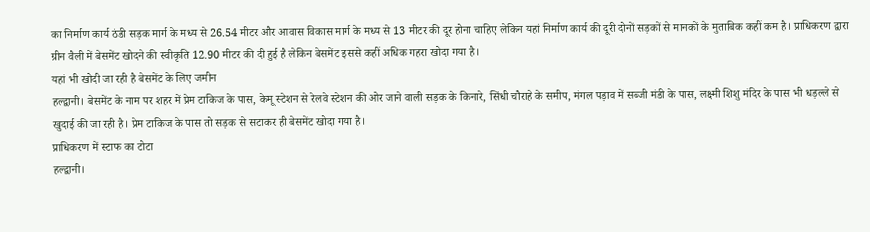का निर्माण कार्य ठंडी सड़क मार्ग के मध्य से 26.54 मीटर और आवास विकास मार्ग के मध्य से 13 मीटर की दूर होना चाहिए लेकिन यहां निर्माण कार्य की दूरी दोनों सड़कों से मानकों के मुताबिक कहीं कम है। प्राधिकरण द्वारा ग्रीन वैली में बेसमेंट खोदने की स्वीकृति 12.90 मीटर की दी हुई है लेकिन बेसमेंट इससे कहीं अधिक गहरा खोदा गया है।
यहां भी खोदी जा रही है बेसमेंट के लिए जमीन
हल्द्वानी। बेसमेंट के नाम पर शहर में प्रेम टाकिज के पास, केमू स्टेशन से रेलवे स्टेशन की ओर जाने वाली सड़क के किनारे, सिंधी चौराहे के समीप, मंगल पड़ाव में सब्जी मंडी के पास, लक्ष्मी शिशु मंदिर के पास भी धड़ल्ले से खुदाई की जा रही है। प्रेम टाकिज के पास तो सड़क से सटाकर ही बेसमेंट खोदा गया है।
प्राधिकरण में स्टाफ का टोटा
हल्द्वानी।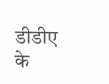डीडीए के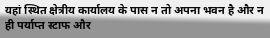यहां स्थित क्षेत्रीय कार्यालय के पास न तो अपना भवन है और न ही पर्याप्त स्टाफ और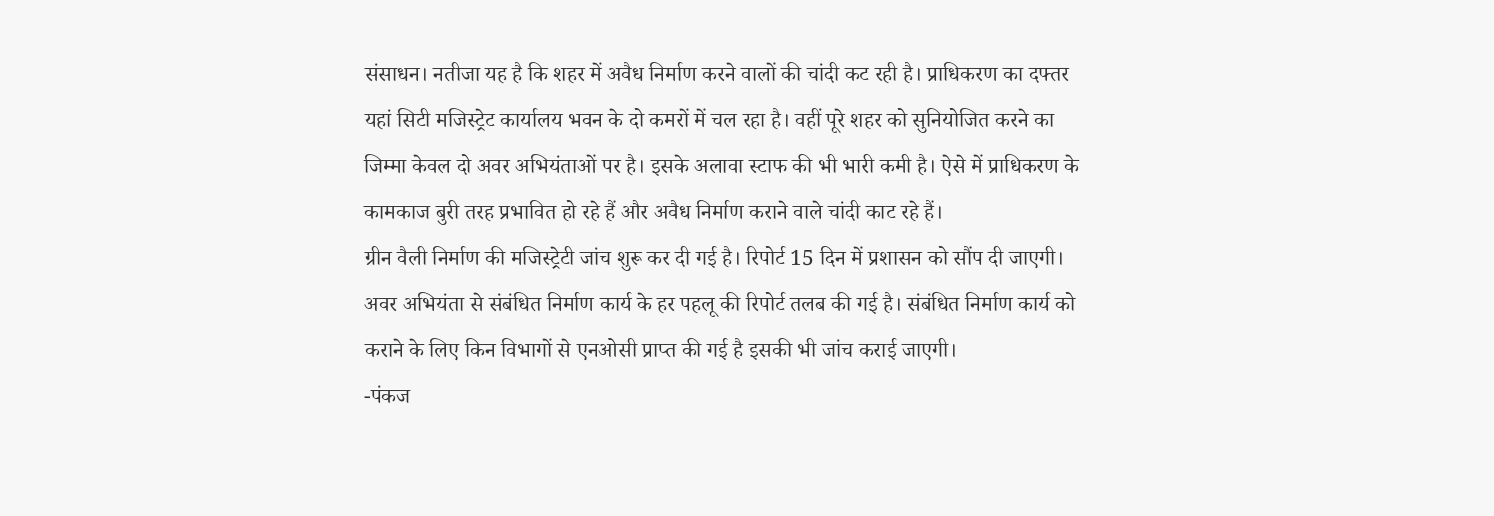संसाधन। नतीजा यह है कि शहर में अवैध निर्माण करने वालों की चांदी कट रही है। प्राधिकरण का दफ्तर यहां सिटी मजिस्ट्रेट कार्यालय भवन के दो कमरों में चल रहा है। वहीं पूरे शहर को सुनियोजित करने का जिम्मा केवल दो अवर अभियंताओं पर है। इसके अलावा स्टाफ की भी भारी कमी है। ऐसे में प्राधिकरण के कामकाज बुरी तरह प्रभावित हो रहे हैं और अवैध निर्माण कराने वाले चांदी काट रहे हैं।
ग्रीन वैली निर्माण की मजिस्ट्रेटी जांच शुरू कर दी गई है। रिपोर्ट 15 दिन में प्रशासन को सौंप दी जाएगी। अवर अभियंता से संबंधित निर्माण कार्य के हर पहलू की रिपोर्ट तलब की गई है। संबंधित निर्माण कार्य को कराने के लिए किन विभागों से एनओसी प्राप्त की गई है इसकी भी जांच कराई जाएगी।
-पंकज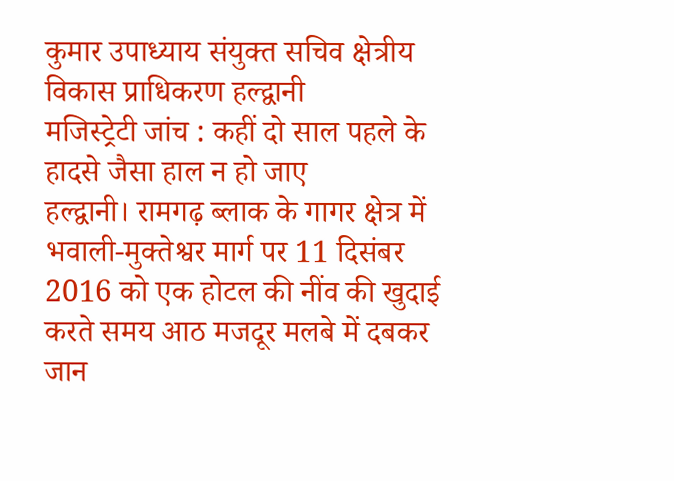कुमार उपाध्याय संयुक्त सचिव क्षेत्रीय विकास प्राधिकरण हल्द्वानी
मजिस्ट्रेटी जांच : कहीं दो साल पहले के हादसे जैसा हाल न हो जाए
हल्द्वानी। रामगढ़ ब्लाक के गागर क्षेत्र में भवाली-मुक्तेश्वर मार्ग पर 11 दिसंबर 2016 को एक होटल की नींव की खुदाई करते समय आठ मजदूर मलबे में दबकर जान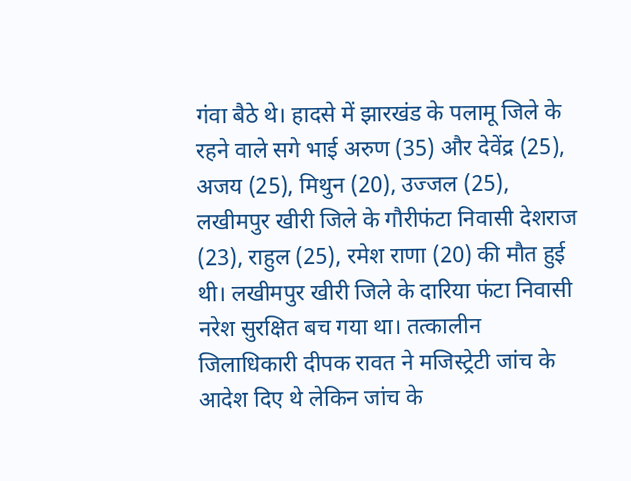गंवा बैठे थे। हादसे में झारखंड के पलामू जिले के रहने वाले सगे भाई अरुण (35) और देवेंद्र (25), अजय (25), मिथुन (20), उज्जल (25), लखीमपुर खीरी जिले के गौरीफंटा निवासी देशराज (23), राहुल (25), रमेश राणा (20) की मौत हुई थी। लखीमपुर खीरी जिले के दारिया फंटा निवासी नरेश सुरक्षित बच गया था। तत्कालीन जिलाधिकारी दीपक रावत ने मजिस्ट्रेटी जांच के आदेश दिए थे लेकिन जांच के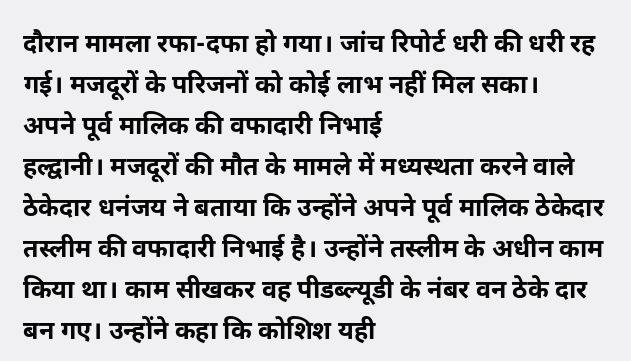दौरान मामला रफा-दफा हो गया। जांच रिपोर्ट धरी की धरी रह गई। मजदूरों के परिजनों को कोई लाभ नहीं मिल सका।
अपने पूर्व मालिक की वफादारी निभाई
हल्द्वानी। मजदूरों की मौत के मामले में मध्यस्थता करने वाले ठेकेदार धनंजय ने बताया कि उन्होंने अपने पूर्व मालिक ठेकेदार तस्लीम की वफादारी निभाई है। उन्होंने तस्लीम के अधीन काम किया था। काम सीखकर वह पीडब्ल्यूडी के नंबर वन ठेके दार बन गए। उन्होंने कहा कि कोशिश यही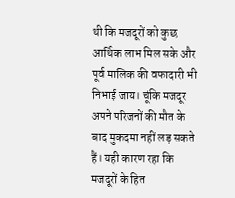थी कि मजदूरों को कुछ आर्थिक लाभ मिल सके और पूर्व मालिक की वफादारी भी निभाई जाय। चूंकि मजदूर अपने परिजनों की मौत के बाद मुकदमा नहीं लड़ सकते हैं। यही कारण रहा कि मजदूरों के हित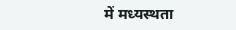में मध्यस्थता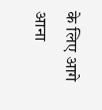के लिए आगे आना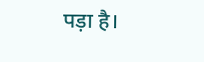पड़ा है।